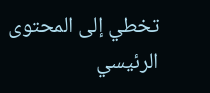تخطي إلى المحتوى الرئيسي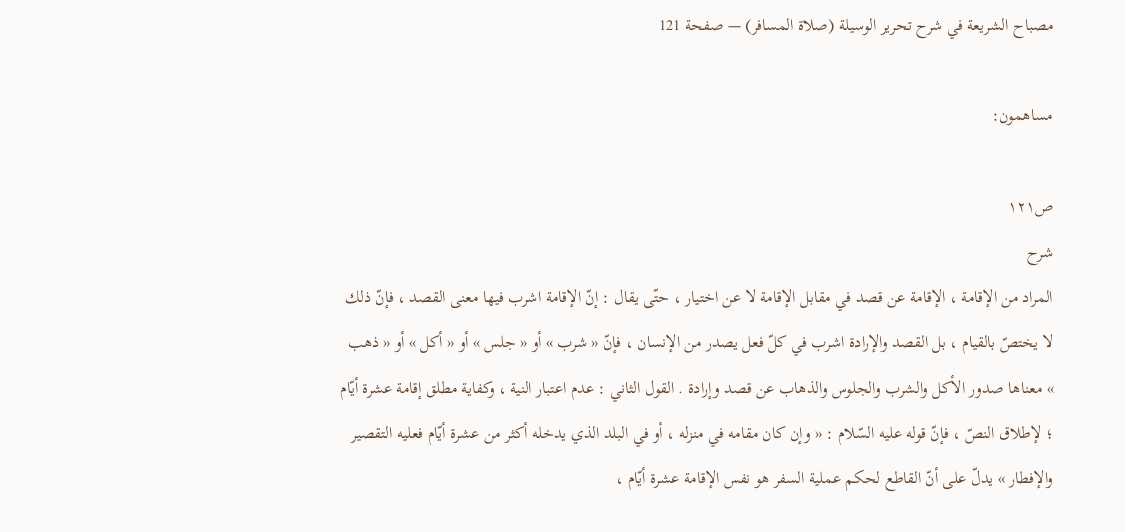مصباح الشريعة في شرح تحرير الوسيلة (صلاة المسافر) — صفحة 121

مساهمون:

ص١٢١
شرح
المراد من الإقامة ، الإقامة عن قصد في مقابل الإقامة لا عن اختيار ، حتّى يقال : إنّ الإقامة اشرب فيها معنى القصد ، فإنّ ذلك لا يختصّ بالقيام ، بل القصد والإرادة اشرب في كلّ فعل يصدر من الإنسان ، فإنّ « شرب » أو « جلس » أو « أكل » أو « ذهب » معناها صدور الأكل والشرب والجلوس والذهاب عن قصد وإرادة . القول الثاني : عدم اعتبار النية ، وكفاية مطلق إقامة عشرة أيّام ؛ لإطلاق النصّ ، فإنّ قوله عليه السّلام : « وإن كان مقامه في منزله ، أو في البلد الذي يدخله أكثر من عشرة أيّام فعليه التقصير والإفطار » يدلّ على أنّ القاطع لحكم عملية السفر هو نفس الإقامة عشرة أيّام ،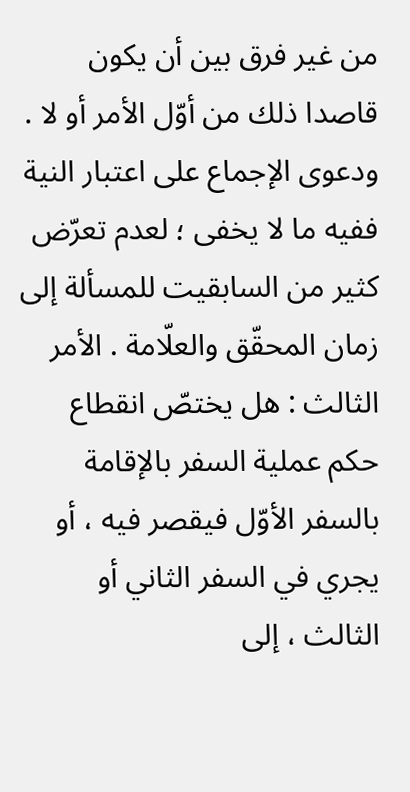من غير فرق بين أن يكون قاصدا ذلك من أوّل الأمر أو لا . ودعوى الإجماع على اعتبار النية ففيه ما لا يخفى ؛ لعدم تعرّض كثير من السابقيت للمسألة إلى زمان المحقّق والعلّامة . الأمر الثالث : هل يختصّ انقطاع حكم عملية السفر بالإقامة بالسفر الأوّل فيقصر فيه ، أو يجري في السفر الثاني أو الثالث ، إلى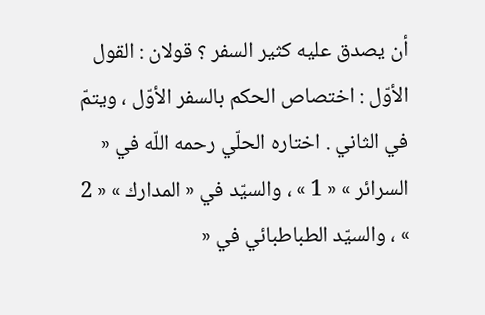أن يصدق عليه كثير السفر ؟ قولان : القول الأوّل : اختصاص الحكم بالسفر الأوّل ، ويتمّ في الثاني . اختاره الحلّي رحمه اللّه في « السرائر » « 1 » ، والسيّد في « المدارك » « 2 » ، والسيّد الطباطبائي في «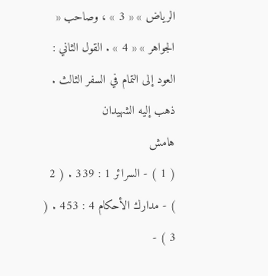الرياض » « 3 » ، وصاحب « الجواهر » « 4 » . القول الثاني : العود إلى التمام في السفر الثالث . ذهب إليه الشهيدان
هامش
( 1 ) - السرائر 1 : 339 . ( 2 ) - مدارك الأحكام 4 : 453 . ( 3 ) -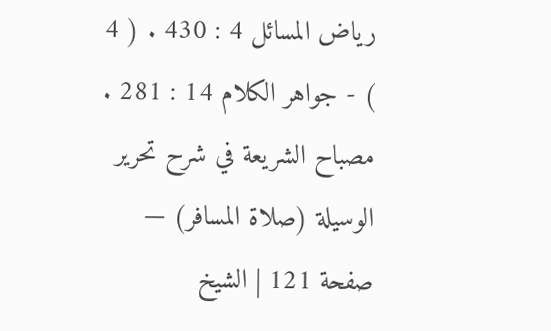رياض المسائل 4 : 430 . ( 4 ) - جواهر الكلام 14 : 281 .
مصباح الشريعة في شرح تحرير الوسيلة (صلاة المسافر) — صفحة 121 | الشيخ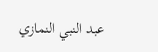عبد النبي النمازي